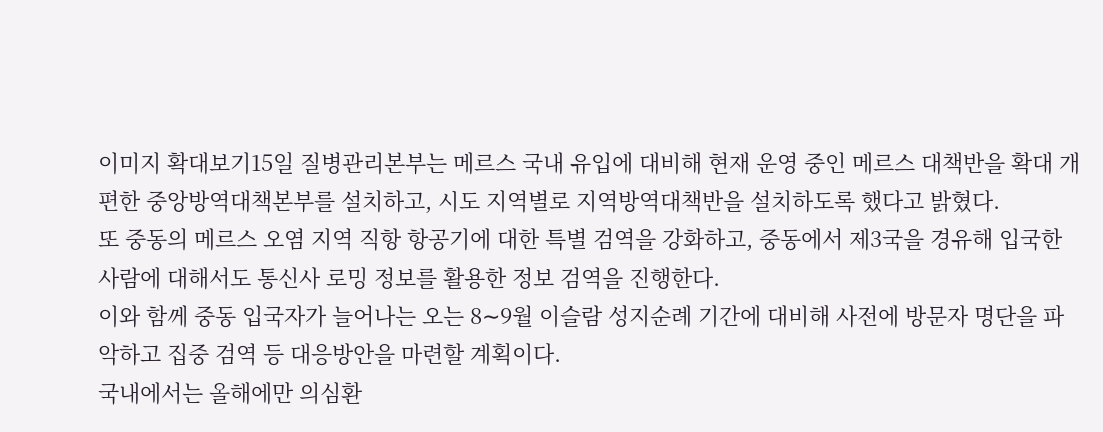이미지 확대보기15일 질병관리본부는 메르스 국내 유입에 대비해 현재 운영 중인 메르스 대책반을 확대 개편한 중앙방역대책본부를 설치하고, 시도 지역별로 지역방역대책반을 설치하도록 했다고 밝혔다.
또 중동의 메르스 오염 지역 직항 항공기에 대한 특별 검역을 강화하고, 중동에서 제3국을 경유해 입국한 사람에 대해서도 통신사 로밍 정보를 활용한 정보 검역을 진행한다.
이와 함께 중동 입국자가 늘어나는 오는 8∼9월 이슬람 성지순례 기간에 대비해 사전에 방문자 명단을 파악하고 집중 검역 등 대응방안을 마련할 계획이다.
국내에서는 올해에만 의심환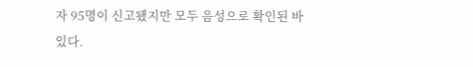자 95명이 신고됐지만 모두 음성으로 확인된 바 있다.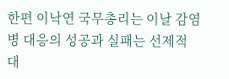한편 이낙연 국무총리는 이날 감염병 대응의 성공과 실패는 선제적 대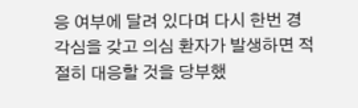응 여부에 달려 있다며 다시 한번 경각심을 갖고 의심 환자가 발생하면 적절히 대응할 것을 당부했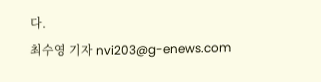다.
최수영 기자 nvi203@g-enews.com